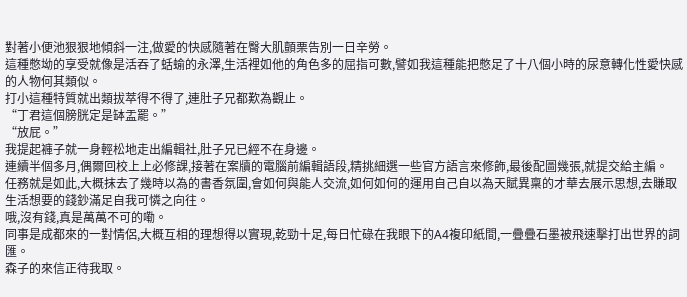對著小便池狠狠地傾斜一注,做愛的快感隨著在臀大肌顫栗告別一日辛勞。
這種憋坳的享受就像是活吞了蛞蝓的永澤,生活裡如他的角色多的屈指可數,譬如我這種能把憋足了十八個小時的尿意轉化性愛快感的人物何其類似。
打小這種特質就出類拔萃得不得了,連肚子兄都歎為觀止。
“丁君這個膀胱定是缽盂罷。”
“放屁。”
我提起褲子就一身輕松地走出編輯社,肚子兄已經不在身邊。
連續半個多月,偶爾回校上上必修課,接著在案牘的電腦前編輯語段,精挑細選一些官方語言來修飾,最後配圖幾張,就提交給主編。
任務就是如此,大概抹去了幾時以為的書香氛圍,會如何與能人交流,如何如何的運用自己自以為天賦異稟的才華去展示思想,去賺取生活想要的錢鈔滿足自我可憐之向往。
哦,沒有錢,真是萬萬不可的嘞。
同事是成都來的一對情侶,大概互相的理想得以實現,乾勁十足,每日忙碌在我眼下的A4複印紙間,一疊疊石墨被飛速擊打出世界的詞匯。
森子的來信正待我取。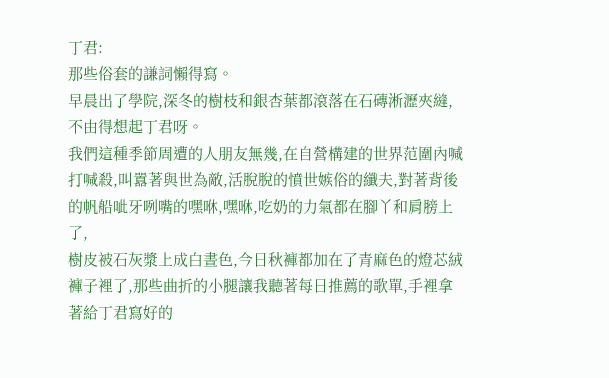丁君:
那些俗套的謙詞懶得寫。
早晨出了學院,深冬的樹枝和銀杏葉都滾落在石磚淅瀝夾縫,不由得想起丁君呀。
我們這種季節周遭的人朋友無幾,在自營構建的世界范圍內喊打喊殺,叫囂著與世為敵,活脫脫的憤世嫉俗的纖夫,對著背後的帆船呲牙咧嘴的嘿咻,嘿咻,吃奶的力氣都在腳丫和肩膀上了,
樹皮被石灰漿上成白晝色,今日秋褲都加在了青麻色的燈芯絨褲子裡了,那些曲折的小腿讓我聽著每日推薦的歌單,手裡拿著給丁君寫好的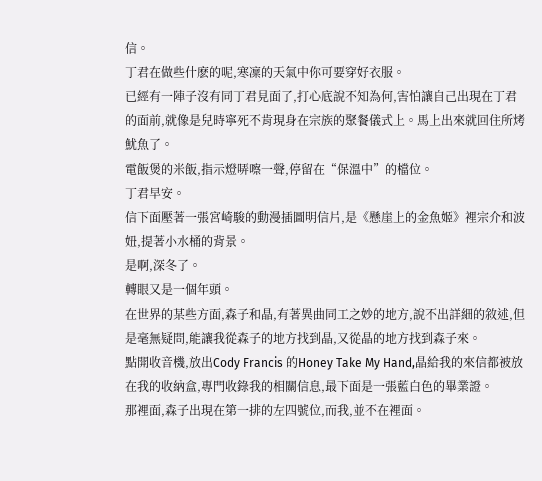信。
丁君在做些什麽的呢,寒凜的天氣中你可要穿好衣服。
已經有一陣子沒有同丁君見面了,打心底說不知為何,害怕讓自己出現在丁君的面前,就像是兒時寧死不肯現身在宗族的聚餐儀式上。馬上出來就回住所烤魷魚了。
電飯煲的米飯,指示燈哢嚓一聲,停留在“保溫中”的檔位。
丁君早安。
信下面壓著一張宮崎駿的動漫插圖明信片,是《懸崖上的金魚姬》裡宗介和波妞,提著小水桶的背景。
是啊,深冬了。
轉眼又是一個年頭。
在世界的某些方面,森子和晶,有著異曲同工之妙的地方,說不出詳細的敘述,但是毫無疑問,能讓我從森子的地方找到晶,又從晶的地方找到森子來。
點開收音機,放出Cody Francis 的Honey Take My Hand,晶給我的來信都被放在我的收納盒,專門收錄我的相關信息,最下面是一張藍白色的畢業證。
那裡面,森子出現在第一排的左四號位,而我,並不在裡面。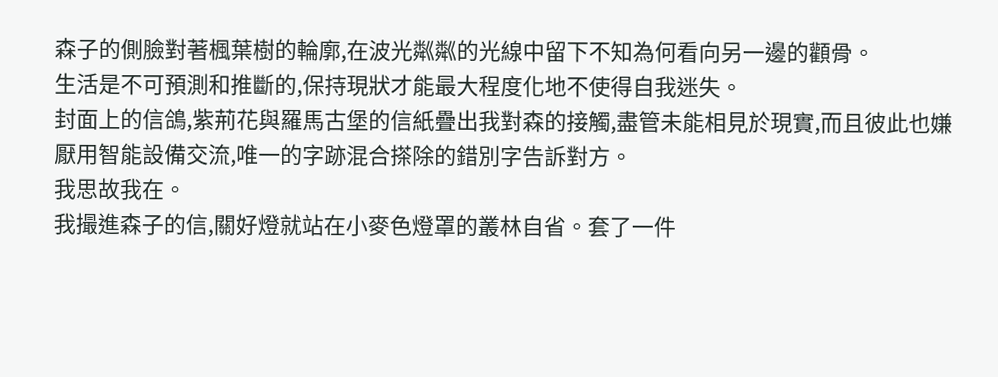森子的側臉對著楓葉樹的輪廓,在波光粼粼的光線中留下不知為何看向另一邊的顴骨。
生活是不可預測和推斷的,保持現狀才能最大程度化地不使得自我迷失。
封面上的信鴿,紫荊花與羅馬古堡的信紙疊出我對森的接觸,盡管未能相見於現實,而且彼此也嫌厭用智能設備交流,唯一的字跡混合搽除的錯別字告訴對方。
我思故我在。
我撮進森子的信,關好燈就站在小麥色燈罩的叢林自省。套了一件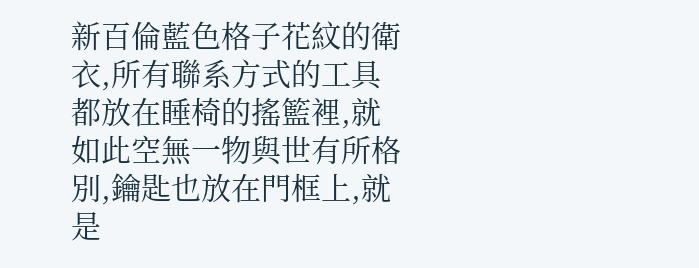新百倫藍色格子花紋的衛衣,所有聯系方式的工具都放在睡椅的搖籃裡,就如此空無一物與世有所格別,鑰匙也放在門框上,就是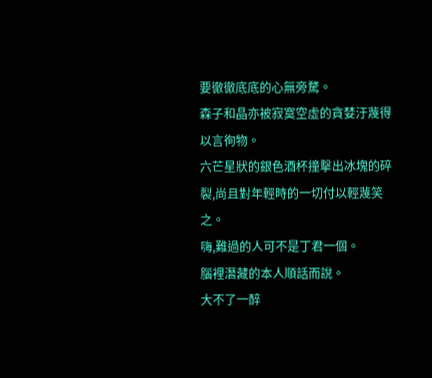要徹徹底底的心無旁騖。
森子和晶亦被寂寞空虛的貪婪汙蔑得以言徇物。
六芒星狀的銀色酒杯撞擊出冰塊的碎裂,尚且對年輕時的一切付以輕蔑笑之。
嗨,難過的人可不是丁君一個。
腦裡潛藏的本人順話而說。
大不了一醉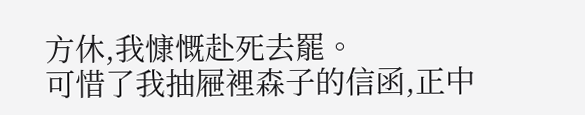方休,我慷慨赴死去罷。
可惜了我抽屜裡森子的信函,正中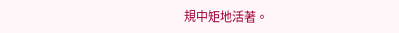規中矩地活著。